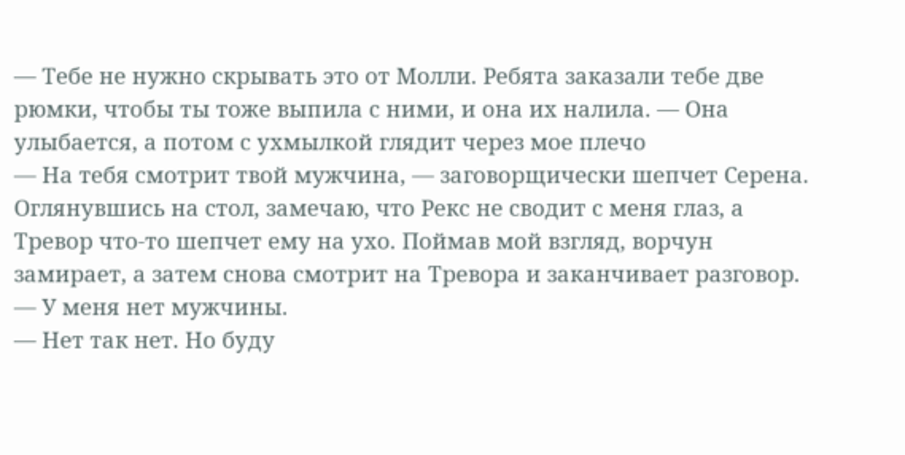— Тебе не нужно скрывать это от Молли. Ребята заказали тебе две рюмки, чтобы ты тоже выпила с ними, и она их налила. — Она улыбается, а потом с ухмылкой глядит через мое плечо
— На тебя смотрит твой мужчина, — заговорщически шепчет Серена.
Оглянувшись на стол, замечаю, что Рекс не сводит с меня глаз, а Тревор что-то шепчет ему на ухо. Поймав мой взгляд, ворчун замирает, а затем снова смотрит на Тревора и заканчивает разговор.
— У меня нет мужчины.
— Нет так нет. Но буду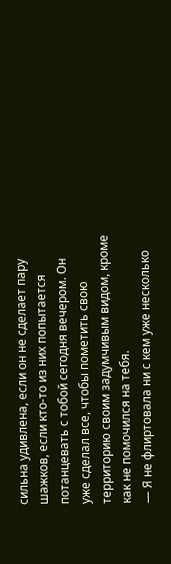сильна удивлена, если он не сделает пару шажков, если кто-то из них попытается потанцевать с тобой сегодня вечером. Он уже сделал все, чтобы пометить свою территорию своим задумчивым видом, кроме как не помочился на тебя.
— Я не флиртовала ни с кем уже несколько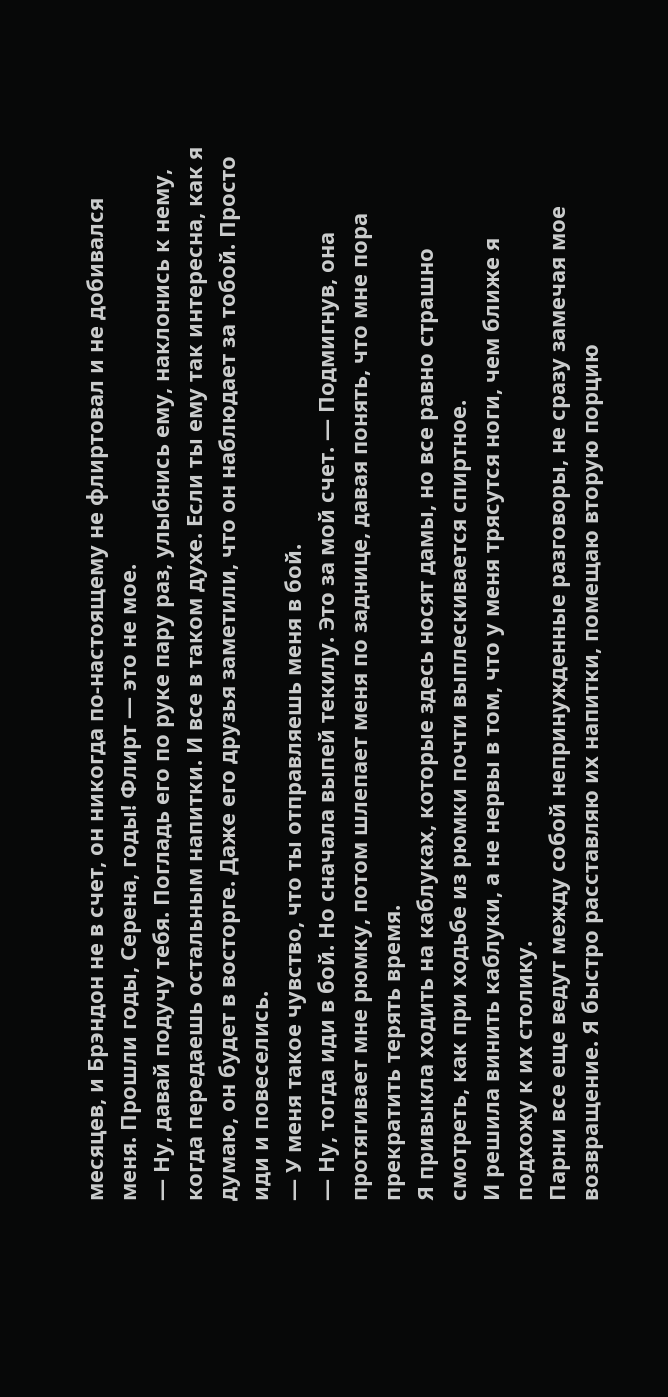месяцев, и Брэндон не в счет, он никогда по-настоящему не флиртовал и не добивался меня. Прошли годы, Серена, годы! Флирт — это не мое.
— Ну, давай подучу тебя. Погладь его по руке пару раз, улыбнись ему, наклонись к нему, когда передаешь остальным напитки. И все в таком духе. Если ты ему так интересна, как я думаю, он будет в восторге. Даже его друзья заметили, что он наблюдает за тобой. Просто иди и повеселись.
— У меня такое чувство, что ты отправляешь меня в бой.
— Ну, тогда иди в бой. Но сначала выпей текилу. Это за мой счет. — Подмигнув, она протягивает мне рюмку, потом шлепает меня по заднице, давая понять, что мне пора прекратить терять время.
Я привыкла ходить на каблуках, которые здесь носят дамы, но все равно страшно смотреть, как при ходьбе из рюмки почти выплескивается спиртное.
И решила винить каблуки, а не нервы в том, что у меня трясутся ноги, чем ближе я подхожу к их столику.
Парни все еще ведут между собой непринужденные разговоры, не сразу замечая мое возвращение. Я быстро расставляю их напитки, помещаю вторую порцию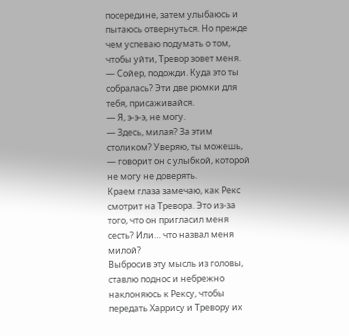посередине, затем улыбаюсь и пытаюсь отвернуться. Но прежде чем успеваю подумать о том, чтобы уйти, Тревор зовет меня.
— Сойер, подожди. Куда это ты собралась? Эти две рюмки для тебя, присаживайся.
— Я, э-э-э, не могу.
— Здесь, милая? За этим столиком? Уверяю, ты можешь, — говорит он с улыбкой, которой не могу не доверять.
Краем глаза замечаю, как Рекс смотрит на Тревора. Это из-за того, что он пригласил меня сесть? Или… что назвал меня милой?
Выбросив эту мысль из головы, ставлю поднос и небрежно наклоняюсь к Рексу, чтобы передать Харрису и Тревору их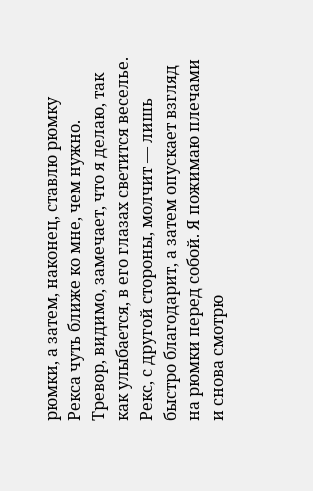рюмки, а затем, наконец, ставлю рюмку Рекса чуть ближе ко мне, чем нужно. Тревор, видимо, замечает, что я делаю, так как улыбается, в его глазах светится веселье.
Рекс, с другой стороны, молчит — лишь быстро благодарит, а затем опускает взгляд на рюмки перед собой. Я пожимаю плечами и снова смотрю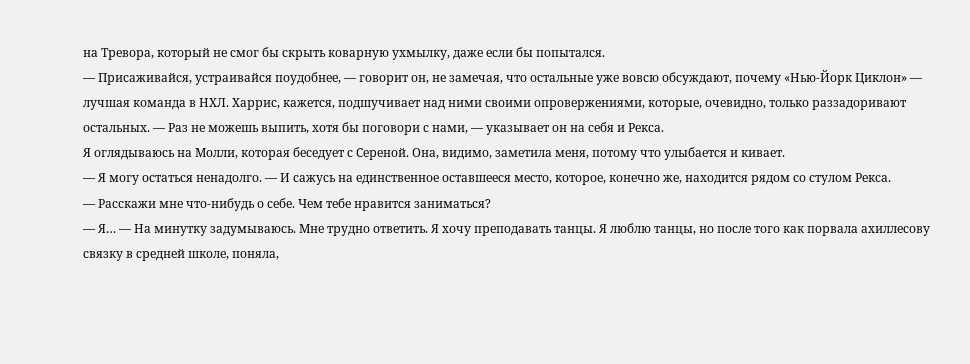на Тревора, который не смог бы скрыть коварную ухмылку, даже если бы попытался.
— Присаживайся, устраивайся поудобнее, — говорит он, не замечая, что остальные уже вовсю обсуждают, почему «Нью-Йорк Циклон» — лучшая команда в НХЛ. Харрис, кажется, подшучивает над ними своими опровержениями, которые, очевидно, только раззадоривают остальных. — Раз не можешь выпить, хотя бы поговори с нами, — указывает он на себя и Рекса.
Я оглядываюсь на Молли, которая беседует с Сереной. Она, видимо, заметила меня, потому что улыбается и кивает.
— Я могу остаться ненадолго. — И сажусь на единственное оставшееся место, которое, конечно же, находится рядом со стулом Рекса.
— Расскажи мне что-нибудь о себе. Чем тебе нравится заниматься?
— Я… — На минутку задумываюсь. Мне трудно ответить. Я хочу преподавать танцы. Я люблю танцы, но после того как порвала ахиллесову связку в средней школе, поняла,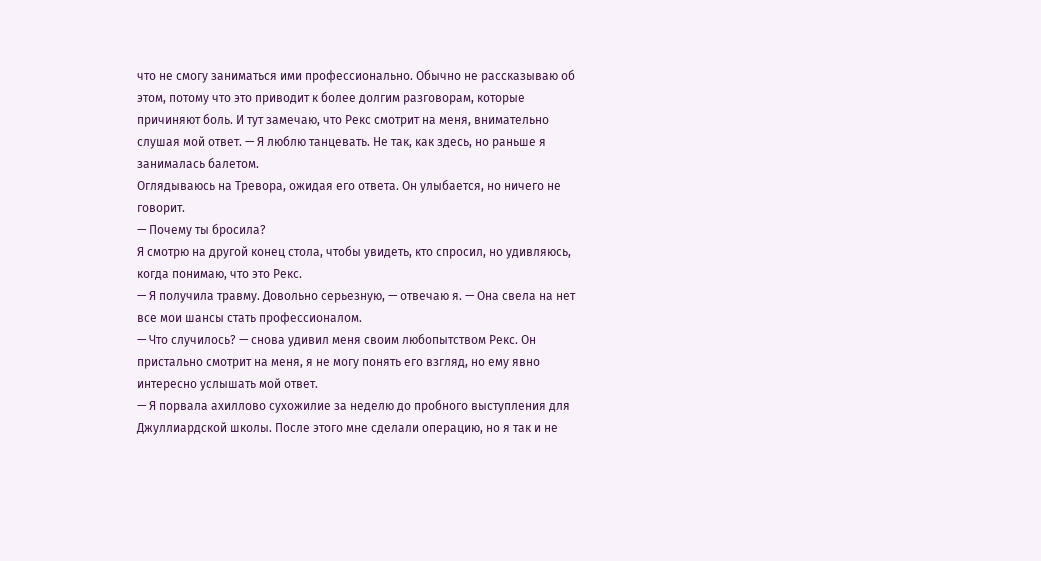что не смогу заниматься ими профессионально. Обычно не рассказываю об этом, потому что это приводит к более долгим разговорам, которые причиняют боль. И тут замечаю, что Рекс смотрит на меня, внимательно слушая мой ответ. — Я люблю танцевать. Не так, как здесь, но раньше я занималась балетом.
Оглядываюсь на Тревора, ожидая его ответа. Он улыбается, но ничего не говорит.
— Почему ты бросила?
Я смотрю на другой конец стола, чтобы увидеть, кто спросил, но удивляюсь, когда понимаю, что это Рекс.
— Я получила травму. Довольно серьезную, — отвечаю я. — Она свела на нет все мои шансы стать профессионалом.
— Что случилось? — снова удивил меня своим любопытством Рекс. Он пристально смотрит на меня, я не могу понять его взгляд, но ему явно интересно услышать мой ответ.
— Я порвала ахиллово сухожилие за неделю до пробного выступления для Джуллиардской школы. После этого мне сделали операцию, но я так и не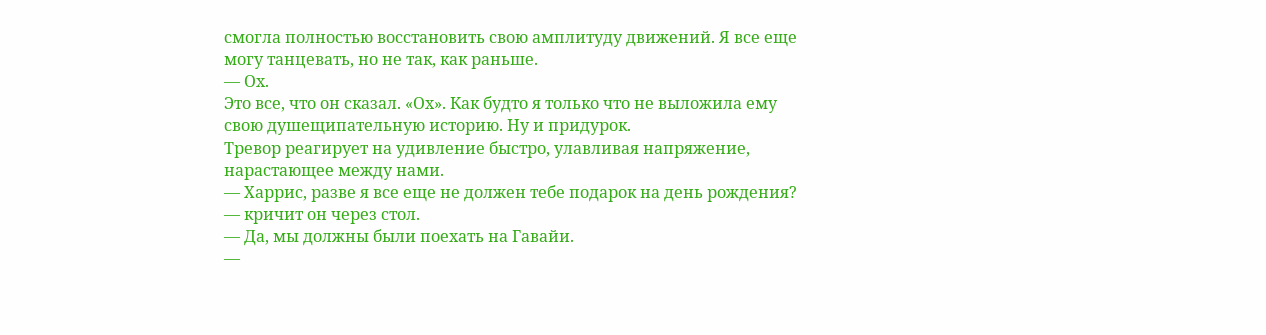смогла полностью восстановить свою амплитуду движений. Я все еще могу танцевать, но не так, как раньше.
— Ох.
Это все, что он сказал. «Ох». Как будто я только что не выложила ему свою душещипательную историю. Ну и придурок.
Тревор реагирует на удивление быстро, улавливая напряжение, нарастающее между нами.
— Харрис, разве я все еще не должен тебе подарок на день рождения? — кричит он через стол.
— Да, мы должны были поехать на Гавайи.
—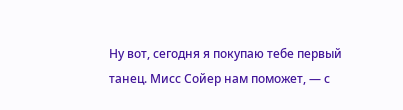Ну вот, сегодня я покупаю тебе первый танец. Мисс Сойер нам поможет, — с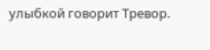улыбкой говорит Тревор.